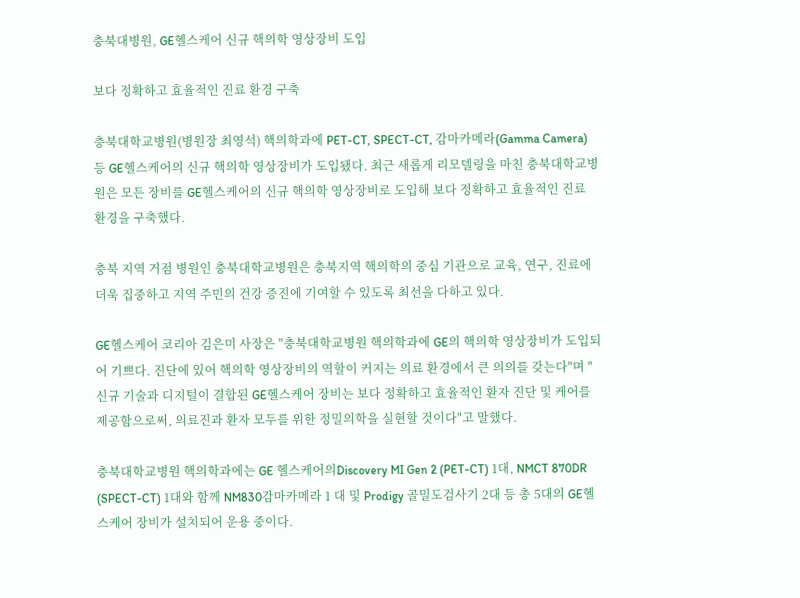충북대병원, GE헬스케어 신규 핵의학 영상장비 도입

보다 정확하고 효율적인 진료 환경 구축

충북대학교병원(병원장 최영석) 핵의학과에 PET-CT, SPECT-CT, 감마카메라(Gamma Camera) 등 GE헬스케어의 신규 핵의학 영상장비가 도입됐다. 최근 새롭게 리모델링을 마친 충북대학교병원은 모든 장비를 GE헬스케어의 신규 핵의학 영상장비로 도입해 보다 정확하고 효율적인 진료 환경을 구축했다.

충북 지역 거점 병원인 충북대학교병원은 충북지역 핵의학의 중심 기관으로 교육, 연구, 진료에 더욱 집중하고 지역 주민의 건강 증진에 기여할 수 있도록 최선을 다하고 있다.

GE헬스케어 코리아 김은미 사장은 "충북대학교병원 핵의학과에 GE의 핵의학 영상장비가 도입되어 기쁘다. 진단에 있어 핵의학 영상장비의 역할이 커지는 의료 환경에서 큰 의의를 갖는다"며 "신규 기술과 디지털이 결합된 GE헬스케어 장비는 보다 정확하고 효율적인 환자 진단 및 케어를 제공함으로써, 의료진과 환자 모두를 위한 정밀의학을 실현할 것이다"고 말했다.

충북대학교병원 핵의학과에는 GE 헬스케어의Discovery MI Gen 2 (PET-CT) 1대, NMCT 870DR (SPECT-CT) 1대와 함께 NM830감마카메라 1 대 및 Prodigy 골밀도검사기 2대 등 총 5대의 GE헬스케어 장비가 설치되어 운용 중이다.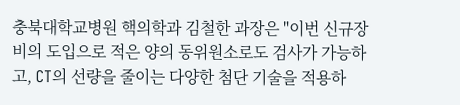충북대학교병원 핵의학과 김철한 과장은 "이번 신규장비의 도입으로 적은 양의 동위원소로도 검사가 가능하고, CT의 선량을 줄이는 다양한 첨단 기술을 적용하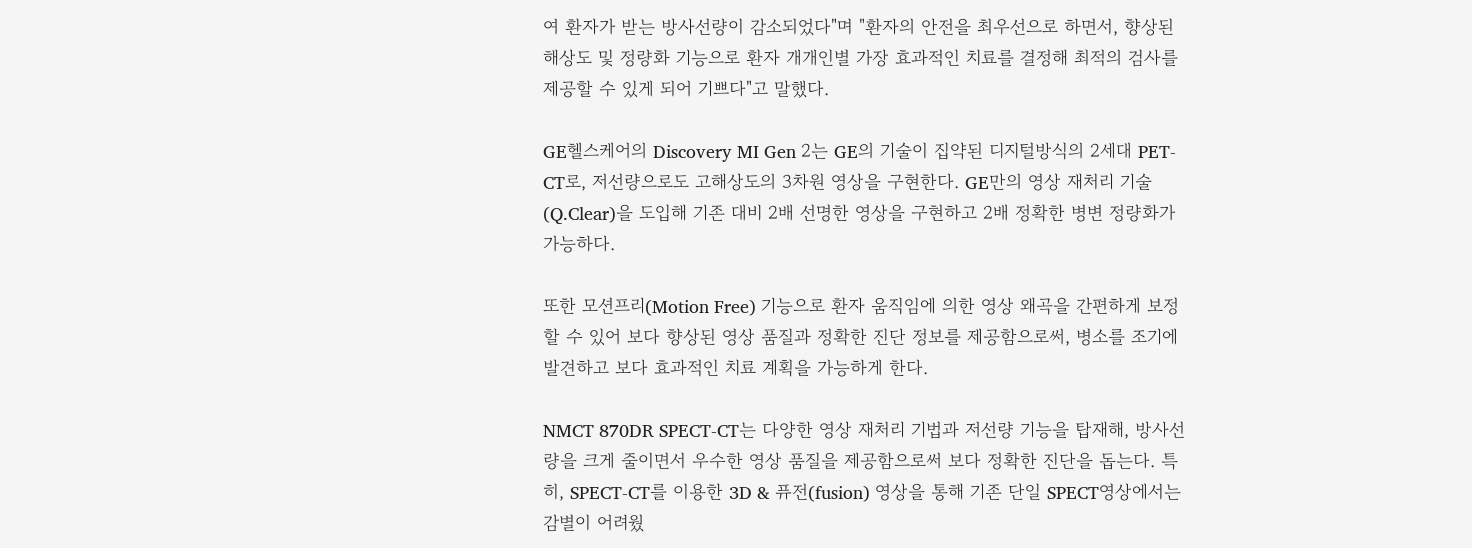여 환자가 받는 방사선량이 감소되었다"며 "환자의 안전을 최우선으로 하면서, 향상된 해상도 및 정량화 기능으로 환자 개개인별 가장 효과적인 치료를 결정해 최적의 검사를 제공할 수 있게 되어 기쁘다"고 말했다.

GE헬스케어의 Discovery MI Gen 2는 GE의 기술이 집약된 디지털방식의 2세대 PET-CT로, 저선량으로도 고해상도의 3차원 영상을 구현한다. GE만의 영상 재처리 기술 (Q.Clear)을 도입해 기존 대비 2배 선명한 영상을 구현하고 2배 정확한 병변 정량화가 가능하다.

또한 모션프리(Motion Free) 기능으로 환자 움직임에 의한 영상 왜곡을 간편하게 보정할 수 있어 보다 향상된 영상 품질과 정확한 진단 정보를 제공함으로써, 병소를 조기에 발견하고 보다 효과적인 치료 계획을 가능하게 한다.

NMCT 870DR SPECT-CT는 다양한 영상 재처리 기법과 저선량 기능을 탑재해, 방사선량을 크게 줄이면서 우수한 영상 품질을 제공함으로써 보다 정확한 진단을 돕는다. 특히, SPECT-CT를 이용한 3D & 퓨전(fusion) 영상을 통해 기존 단일 SPECT영상에서는 감별이 어려웠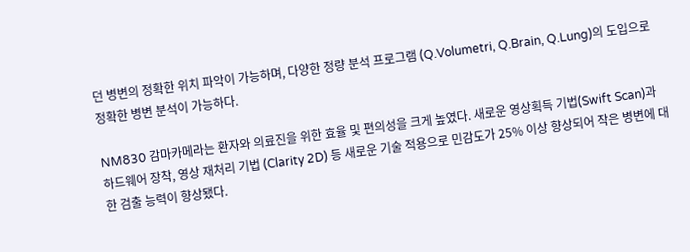던 병변의 정확한 위치 파악이 가능하며, 다양한 정량 분석 프로그램 (Q.Volumetri, Q.Brain, Q.Lung)의 도입으로 정확한 병변 분석이 가능하다.

NM830 감마카메라는 환자와 의료진을 위한 효율 및 편의성을 크게 높였다. 새로운 영상획득 기법(Swift Scan)과 하드웨어 장착, 영상 재처리 기법 (Clarity 2D) 등 새로운 기술 적용으로 민감도가 25% 이상 향상되어 작은 병변에 대한 검출 능력이 향상됐다.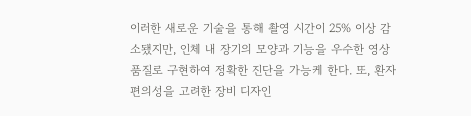이러한 새로운 기술을 통해 촬영 시간이 25% 이상 감소됐지만, 인체 내 장기의 모양과 기능을 우수한 영상품질로 구현하여 정확한 진단을 가능케 한다. 또, 환자 편의성을 고려한 장비 디자인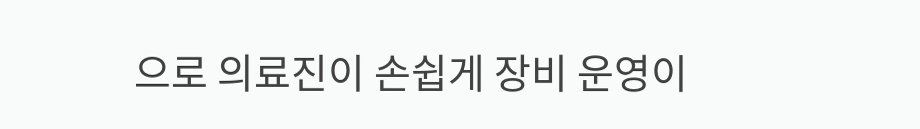으로 의료진이 손쉽게 장비 운영이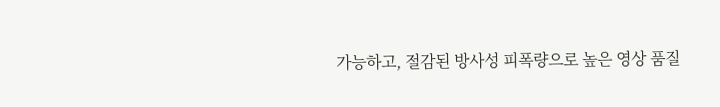가능하고, 절감된 방사성 피폭량으로 높은 영상 품질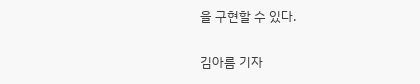을 구현할 수 있다.


김아름 기자